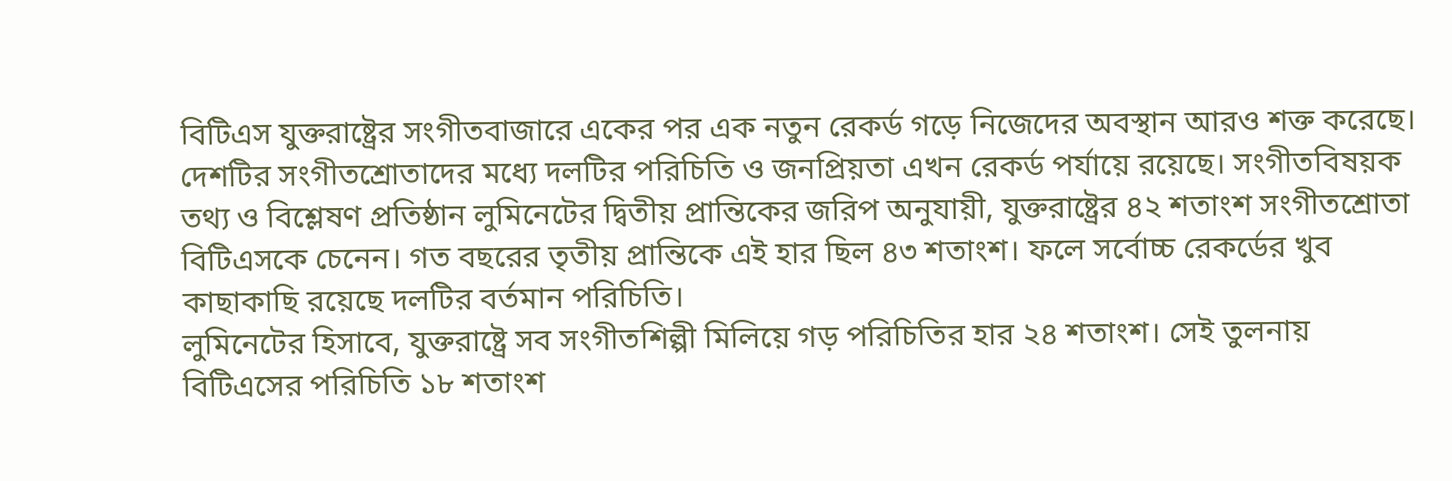বিটিএস যুক্তরাষ্ট্রের সংগীতবাজারে একের পর এক নতুন রেকর্ড গড়ে নিজেদের অবস্থান আরও শক্ত করেছে। দেশটির সংগীতশ্রোতাদের মধ্যে দলটির পরিচিতি ও জনপ্রিয়তা এখন রেকর্ড পর্যায়ে রয়েছে। সংগীতবিষয়ক তথ্য ও বিশ্লেষণ প্রতিষ্ঠান লুমিনেটের দ্বিতীয় প্রান্তিকের জরিপ অনুযায়ী, যুক্তরাষ্ট্রের ৪২ শতাংশ সংগীতশ্রোতা বিটিএসকে চেনেন। গত বছরের তৃতীয় প্রান্তিকে এই হার ছিল ৪৩ শতাংশ। ফলে সর্বোচ্চ রেকর্ডের খুব কাছাকাছি রয়েছে দলটির বর্তমান পরিচিতি।
লুমিনেটের হিসাবে, যুক্তরাষ্ট্রে সব সংগীতশিল্পী মিলিয়ে গড় পরিচিতির হার ২৪ শতাংশ। সেই তুলনায় বিটিএসের পরিচিতি ১৮ শতাংশ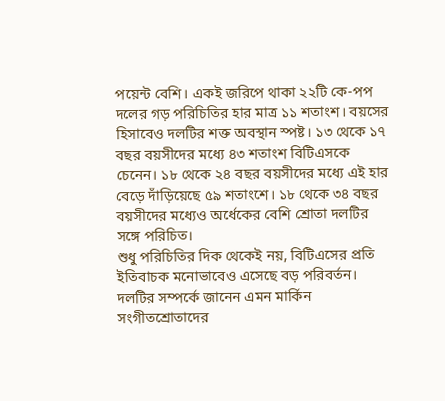পয়েন্ট বেশি। একই জরিপে থাকা ২২টি কে-পপ দলের গড় পরিচিতির হার মাত্র ১১ শতাংশ। বয়সের হিসাবেও দলটির শক্ত অবস্থান স্পষ্ট। ১৩ থেকে ১৭ বছর বয়সীদের মধ্যে ৪৩ শতাংশ বিটিএসকে চেনেন। ১৮ থেকে ২৪ বছর বয়সীদের মধ্যে এই হার বেড়ে দাঁড়িয়েছে ৫৯ শতাংশে। ১৮ থেকে ৩৪ বছর বয়সীদের মধ্যেও অর্ধেকের বেশি শ্রোতা দলটির সঙ্গে পরিচিত।
শুধু পরিচিতির দিক থেকেই নয়, বিটিএসের প্রতি ইতিবাচক মনোভাবেও এসেছে বড় পরিবর্তন। দলটির সম্পর্কে জানেন এমন মার্কিন সংগীতশ্রোতাদের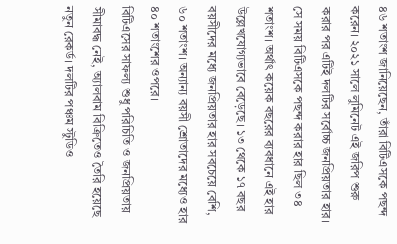৪৬ শতাংশ জানিয়েছেন, তাঁরা বিটিএসকে পছন্দ করেন। ২০২১ সালে লুমিনেট এই জরিপ শুরু করার পর এটিই দলটির সর্বোচ্চ জনপ্রিয়তার হার। সে সময় বিটিএসকে পছন্দ করার হার ছিল ৩৪ শতাংশ। অর্থাৎ কয়েক বছরের ব্যবধানে এই হার উল্লেখযোগ্যভাবে বেড়েছে। ১৩ থেকে ১৭ বছর বয়সীদের মধ্যে জনপ্রিয়তার হার সবচেয়ে বেশি, ৬০ শতাংশ। অন্যান্য বয়সী শ্রোতাদের মধ্যেও হার ৪০ শতাংশের ওপরে।
বিটিএসের সাফল্য শুধু পরিচিতি ও জনপ্রিয়তায় সীমাবদ্ধ নেই, অ্যালবাম বিক্রিতেও তৈরি হয়েছে নতুন রেকর্ড। দলটির পঞ্চম স্টুডিও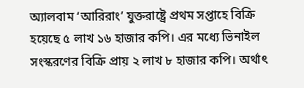অ্যালবাম ‘আরিরাং’ যুক্তরাষ্ট্রে প্রথম সপ্তাহে বিক্রি হয়েছে ৫ লাখ ১৬ হাজার কপি। এর মধ্যে ভিনাইল সংস্করণের বিক্রি প্রায় ২ লাখ ৮ হাজার কপি। অর্থাৎ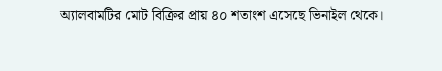অ্যালবামটির মোট বিক্রির প্রায় ৪০ শতাংশ এসেছে ভিনাইল থেকে।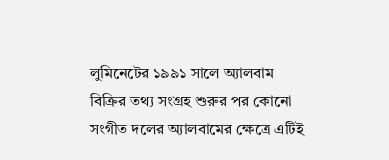লুমিনেটের ১৯৯১ সালে অ্যালবাম বিক্রির তথ্য সংগ্রহ শুরুর পর কোনো সংগীত দলের অ্যালবামের ক্ষেত্রে এটিই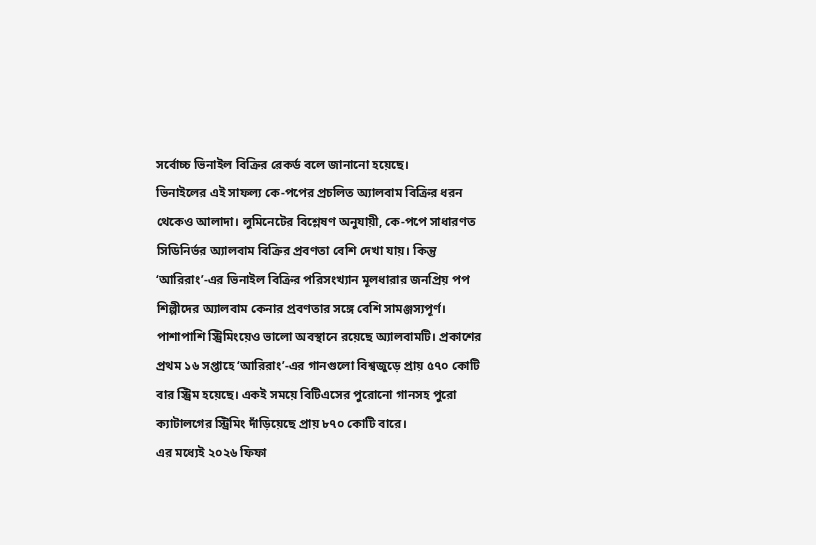সর্বোচ্চ ভিনাইল বিক্রির রেকর্ড বলে জানানো হয়েছে।
ভিনাইলের এই সাফল্য কে-পপের প্রচলিত অ্যালবাম বিক্রির ধরন থেকেও আলাদা। লুমিনেটের বিশ্লেষণ অনুযায়ী, কে-পপে সাধারণত সিডিনির্ভর অ্যালবাম বিক্রির প্রবণতা বেশি দেখা যায়। কিন্তু ‘আরিরাং’-এর ভিনাইল বিক্রির পরিসংখ্যান মূলধারার জনপ্রিয় পপ শিল্পীদের অ্যালবাম কেনার প্রবণতার সঙ্গে বেশি সামঞ্জস্যপূর্ণ। পাশাপাশি স্ট্রিমিংয়েও ভালো অবস্থানে রয়েছে অ্যালবামটি। প্রকাশের প্রথম ১৬ সপ্তাহে ‘আরিরাং’-এর গানগুলো বিশ্বজুড়ে প্রায় ৫৭০ কোটি বার স্ট্রিম হয়েছে। একই সময়ে বিটিএসের পুরোনো গানসহ পুরো ক্যাটালগের স্ট্রিমিং দাঁড়িয়েছে প্রায় ৮৭০ কোটি বারে।
এর মধ্যেই ২০২৬ ফিফা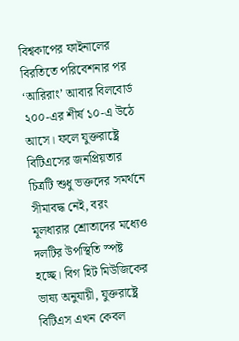বিশ্বকাপের ফাইনালের বিরতিতে পরিবেশনার পর ‘আরিরাং’ আবার বিলবোর্ড ২০০-এর শীর্ষ ১০-এ উঠে আসে। ফলে যুক্তরাষ্ট্রে বিটিএসের জনপ্রিয়তার চিত্রটি শুধু ভক্তদের সমর্থনে সীমাবদ্ধ নেই, বরং মূলধারার শ্রোতাদের মধ্যেও দলটির উপস্থিতি স্পষ্ট হচ্ছে। বিগ হিট মিউজিকের ভাষ্য অনুযায়ী, যুক্তরাষ্ট্রে বিটিএস এখন কেবল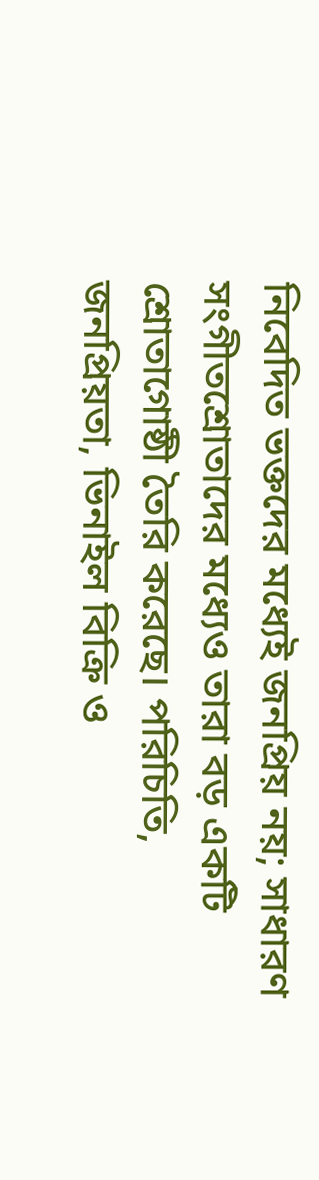নিবেদিত ভক্তদের মধ্যেই জনপ্রিয় নয়; সাধারণ সংগীতশ্রোতাদের মধ্যেও তারা বড় একটি শ্রোতাগোষ্ঠী তৈরি করেছে। পরিচিতি, জনপ্রিয়তা, ভিনাইল বিক্রি ও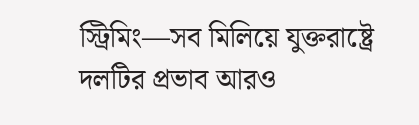স্ট্রিমিং—সব মিলিয়ে যুক্তরাষ্ট্রে দলটির প্রভাব আরও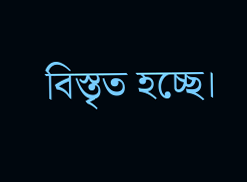বিস্তৃত হচ্ছে।